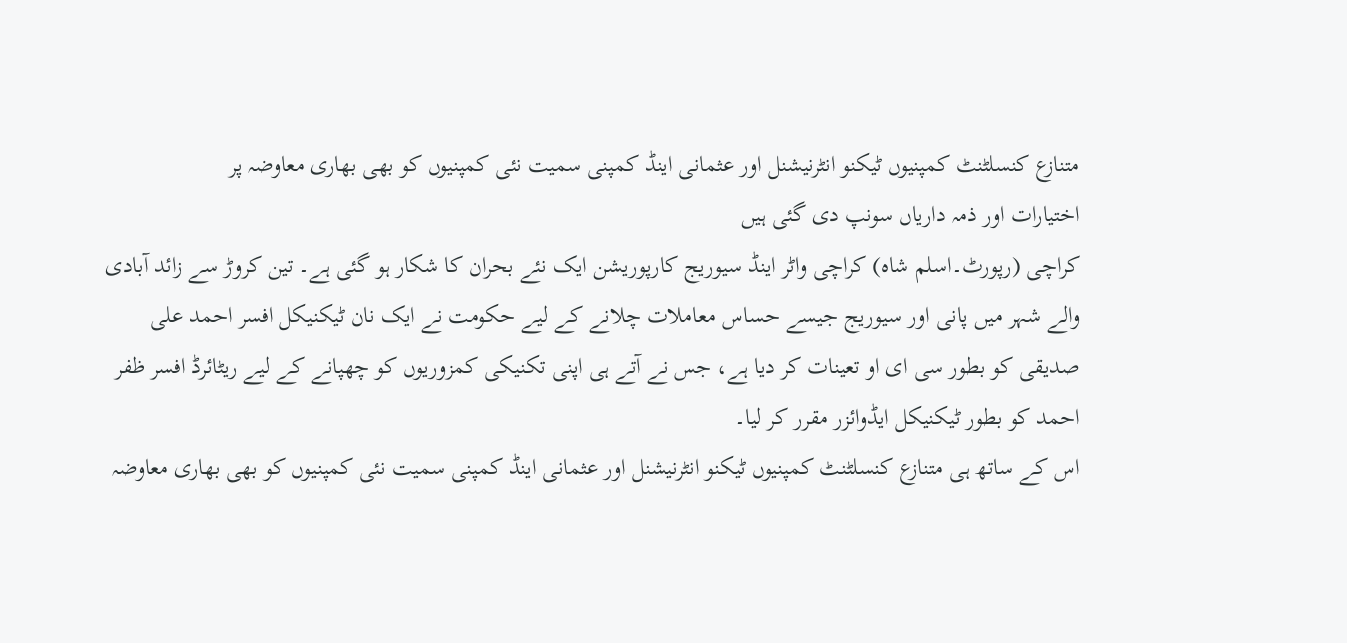متنازع کنسلٹنٹ کمپنیوں ٹیکنو انٹرنیشنل اور عثمانی اینڈ کمپنی سمیت نئی کمپنیوں کو بھی بھاری معاوضہ پر
اختیارات اور ذمہ داریاں سونپ دی گئی ہیں
کراچی (رپورٹ۔اسلم شاہ) کراچی واٹر اینڈ سیوریج کارپوریشن ایک نئے بحران کا شکار ہو گئی ہے۔ تین کروڑ سے زائد آبادی والے شہر میں پانی اور سیوریج جیسے حساس معاملات چلانے کے لیے حکومت نے ایک نان ٹیکنیکل افسر احمد علی صدیقی کو بطور سی ای او تعینات کر دیا ہے، جس نے آتے ہی اپنی تکنیکی کمزوریوں کو چھپانے کے لیے ریٹائرڈ افسر ظفر احمد کو بطور ٹیکنیکل ایڈوائزر مقرر کر لیا۔
اس کے ساتھ ہی متنازع کنسلٹنٹ کمپنیوں ٹیکنو انٹرنیشنل اور عثمانی اینڈ کمپنی سمیت نئی کمپنیوں کو بھی بھاری معاوضہ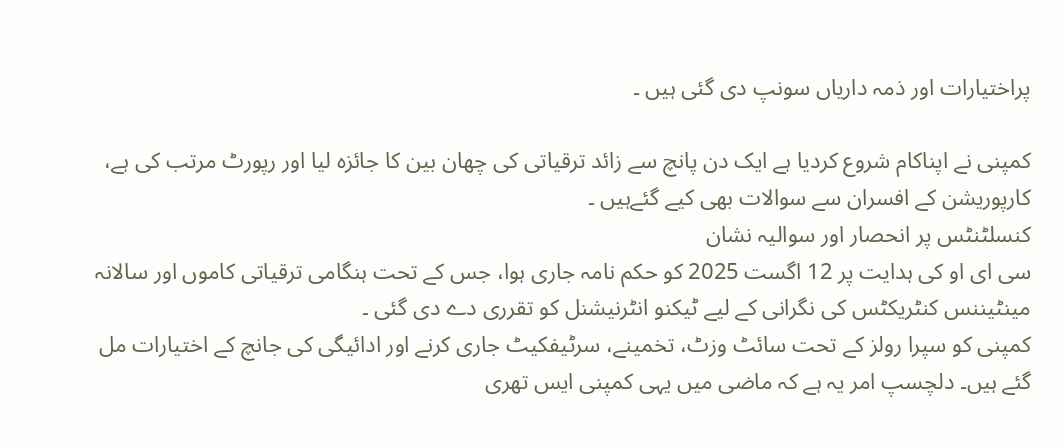پراختیارات اور ذمہ داریاں سونپ دی گئی ہیں ۔

کمپنی نے اپناکام شروع کردیا ہے ایک دن پانچ سے زائد ترقیاتی کی چھان بین کا جائزہ لیا اور رپورٹ مرتب کی ہے، کارپوریشن کے افسران سے سوالات بھی کیے گئےہیں ۔
کنسلٹنٹس پر انحصار اور سوالیہ نشان
سی ای او کی ہدایت پر 12 اگست 2025 کو حکم نامہ جاری ہوا، جس کے تحت ہنگامی ترقیاتی کاموں اور سالانہ مینٹیننس کنٹریکٹس کی نگرانی کے لیے ٹیکنو انٹرنیشنل کو تقرری دے دی گئی ۔
کمپنی کو سپرا رولز کے تحت سائٹ وزٹ، تخمینے، سرٹیفکیٹ جاری کرنے اور ادائیگی کی جانچ کے اختیارات مل گئے ہیں۔ دلچسپ امر یہ ہے کہ ماضی میں یہی کمپنی ایس تھری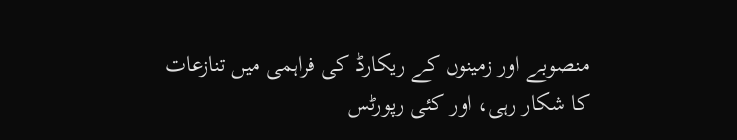منصوبے اور زمینوں کے ریکارڈ کی فراہمی میں تنازعات کا شکار رہی، اور کئی رپورٹس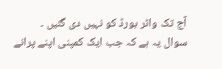آج تک واٹر بورڈ کو نہیں دی گئیں ۔
سوال یہ ہے کہ جب ایک کمپنی اپنے پرانے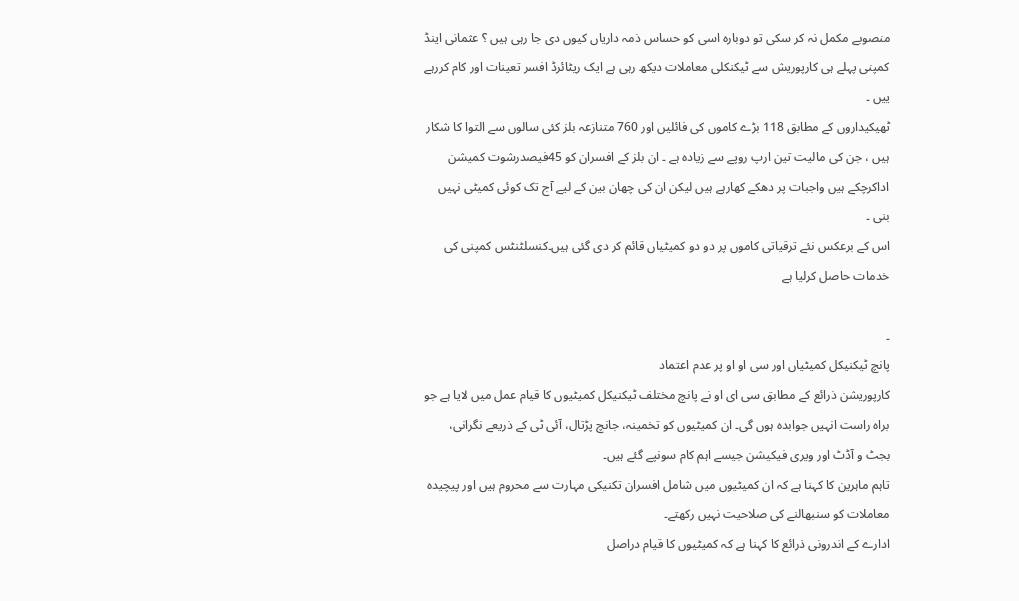منصوبے مکمل نہ کر سکی تو دوبارہ اسی کو حساس ذمہ داریاں کیوں دی جا رہی ہیں ؟ عثمانی اینڈ کمپنی پہلے ہی کارپوریش سے ٹیکنکلی معاملات دیکھ رہی ہے ایک ریٹائرڈ افسر تعینات اور کام کررہے ییں ۔
ٹھیکیداروں کے مطابق 118 بڑے کاموں کی فائلیں اور 760 متنازعہ بلز کئی سالوں سے التوا کا شکار ہیں ، جن کی مالیت تین ارپ روپے سے زیادہ ہے ۔ ان بلز کے افسران کو 45فیصدرشوت کمیشن اداکرچکے ہیں واجبات پر دھکے کھارہے ہیں لیکن ان کی چھان بین کے لیے آج تک کوئی کمیٹی نہیں بنی ۔
اس کے برعکس نئے ترقیاتی کاموں پر دو دو کمیٹیاں قائم کر دی گئی ہیں۔کنسلٹنٹس کمپنی کی خدمات حاصل کرلیا ہے

۔
پانچ ٹیکنیکل کمیٹیاں اور سی او او پر عدم اعتماد
کارپوریشن ذرائع کے مطابق سی ای او نے پانچ مختلف ٹیکنیکل کمیٹیوں کا قیام عمل میں لایا ہے جو براہ راست انہیں جوابدہ ہوں گی۔ ان کمیٹیوں کو تخمینہ، جانچ پڑتال، آئی ٹی کے ذریعے نگرانی، بجٹ و آڈٹ اور ویری فیکیشن جیسے اہم کام سونپے گئے ہیں۔
تاہم ماہرین کا کہنا ہے کہ ان کمیٹیوں میں شامل افسران تکنیکی مہارت سے محروم ہیں اور پیچیدہ معاملات کو سنبھالنے کی صلاحیت نہیں رکھتے۔
ادارے کے اندرونی ذرائع کا کہنا ہے کہ کمیٹیوں کا قیام دراصل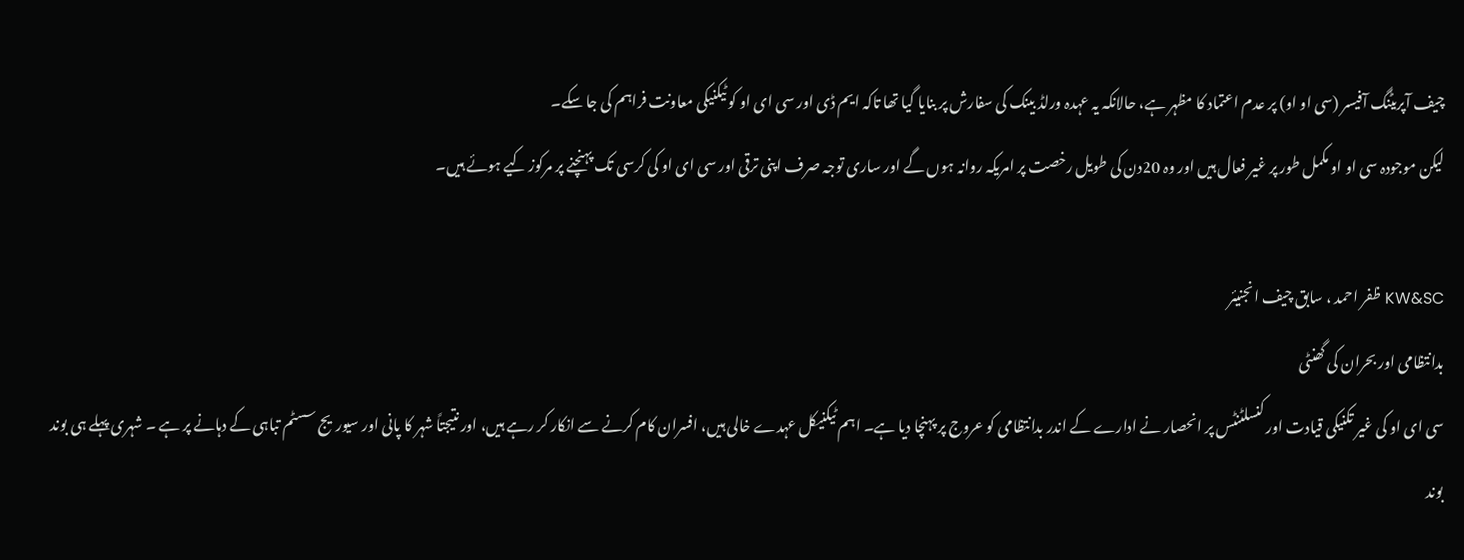چیف آپریٹنگ آفیسر (سی او او) پر عدم اعتماد کا مظہر ہے، حالانکہ یہ عہدہ ورلڈ بینک کی سفارش پر بنایا گیا تھا تاکہ ایم ڈی اور سی ای او کو ٹیکنیکی معاونت فراہم کی جا سکے۔
لیکن موجودہ سی او او مکمل طور پر غیر فعال ہیں اور وہ 20دن کی طویل رخصت پر امریکہ روانہ ہوں گے اور ساری توجہ صرف اپنی ترقی اور سی ای او کی کرسی تک پہنچنے پر مرکوز کیے ہوئے ہیں۔

KW&SC ظفر احمد ، سابق چیف انجنیئر
بدانتظامی اور بحران کی گھنٹی
سی ای او کی غیر تکنیکی قیادت اور کنسلٹنٹس پر انحصار نے ادارے کے اندر بدانتظامی کو عروج پر پہنچا دیا ہے۔ اہم ٹیکنیکل عہدے خالی ہیں، افسران کام کرنے سے انکار کر رہے ہیں، اور نتیجتاً شہر کا پانی اور سیوریج سسٹم تباہی کے دہانے پر ہے ۔ شہری پہلے ہی بوند بوند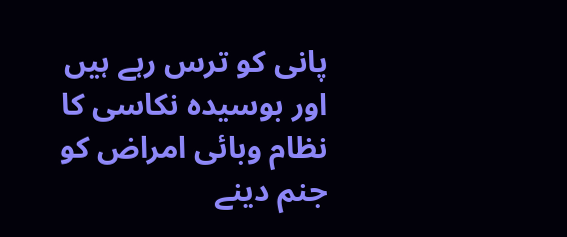پانی کو ترس رہے ہیں اور بوسیدہ نکاسی کا نظام وبائی امراض کو جنم دینے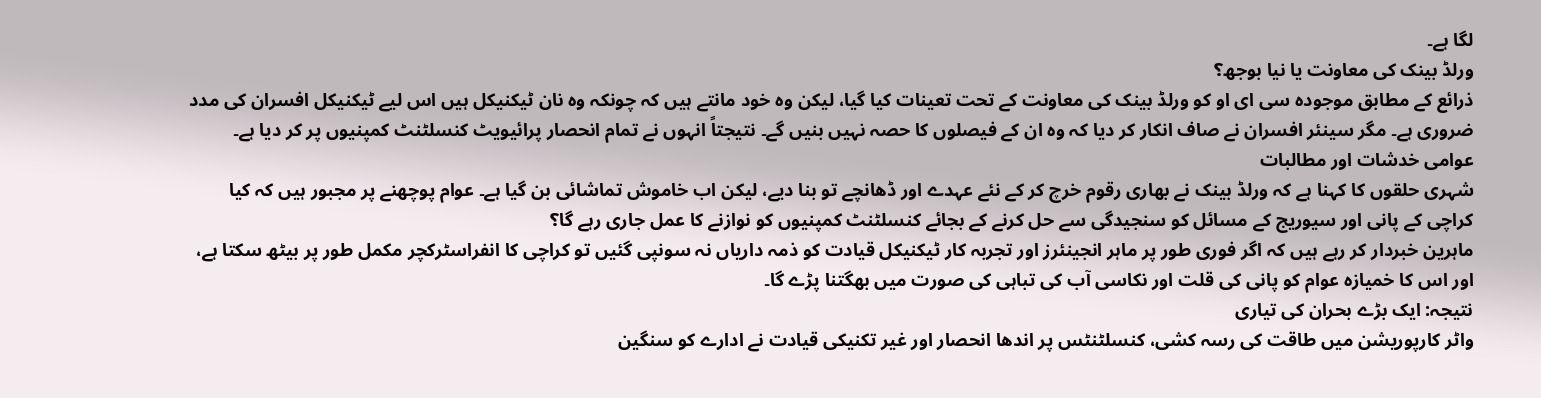لگا ہے۔
ورلڈ بینک کی معاونت یا نیا بوجھ؟
ذرائع کے مطابق موجودہ سی ای او کو ورلڈ بینک کی معاونت کے تحت تعینات کیا گیا، لیکن وہ خود مانتے ہیں کہ چونکہ وہ نان ٹیکنیکل ہیں اس لیے ٹیکنیکل افسران کی مدد ضروری ہے۔ مگر سینئر افسران نے صاف انکار کر دیا کہ وہ ان کے فیصلوں کا حصہ نہیں بنیں گے۔ نتیجتاً انہوں نے تمام انحصار پرائیویٹ کنسلٹنٹ کمپنیوں پر کر دیا ہے۔
عوامی خدشات اور مطالبات
شہری حلقوں کا کہنا ہے کہ ورلڈ بینک نے بھاری رقوم خرچ کر کے نئے عہدے اور ڈھانچے تو بنا دیے، لیکن اب خاموش تماشائی بن گیا ہے۔ عوام پوچھنے پر مجبور ہیں کہ کیا کراچی کے پانی اور سیوریج کے مسائل کو سنجیدگی سے حل کرنے کے بجائے کنسلٹنٹ کمپنیوں کو نوازنے کا عمل جاری رہے گا؟
ماہرین خبردار کر رہے ہیں کہ اگر فوری طور پر ماہر انجینئرز اور تجربہ کار ٹیکنیکل قیادت کو ذمہ داریاں نہ سونپی گئیں تو کراچی کا انفراسٹرکچر مکمل طور پر بیٹھ سکتا ہے، اور اس کا خمیازہ عوام کو پانی کی قلت اور نکاسی آب کی تباہی کی صورت میں بھگتنا پڑے گا۔
نتیجہ: ایک بڑے بحران کی تیاری
واٹر کارپوریشن میں طاقت کی رسہ کشی، کنسلٹنٹس پر اندھا انحصار اور غیر تکنیکی قیادت نے ادارے کو سنگین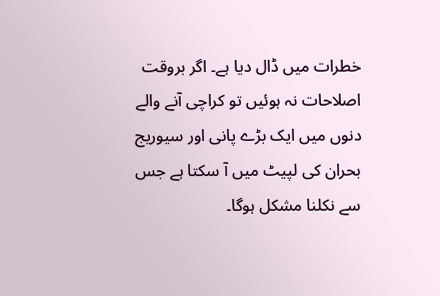خطرات میں ڈال دیا ہے۔ اگر بروقت اصلاحات نہ ہوئیں تو کراچی آنے والے دنوں میں ایک بڑے پانی اور سیوریج بحران کی لپیٹ میں آ سکتا ہے جس سے نکلنا مشکل ہوگا۔